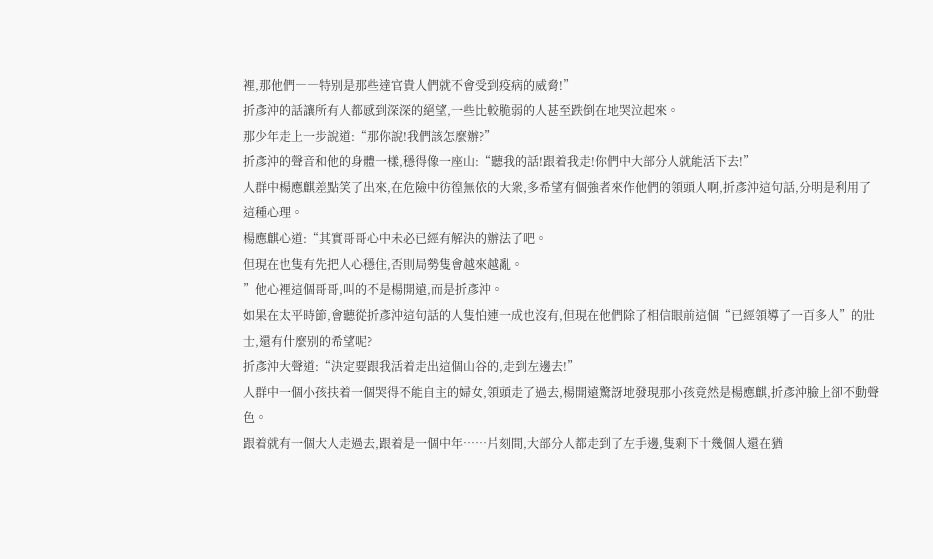裡,那他們――特别是那些達官貴人們就不會受到疫病的威脅!”
折彥沖的話讓所有人都感到深深的絕望,一些比較脆弱的人甚至跌倒在地哭泣起來。
那少年走上一步說道:“那你說!我們該怎麼辦?”
折彥沖的聲音和他的身體一樣,穩得像一座山:“聽我的話!跟着我走!你們中大部分人就能活下去!”
人群中楊應麒差點笑了出來,在危險中彷徨無依的大衆,多希望有個強者來作他們的領頭人啊,折彥沖這句話,分明是利用了這種心理。
楊應麒心道:“其實哥哥心中未必已經有解決的辦法了吧。
但現在也隻有先把人心穩住,否則局勢隻會越來越亂。
”他心裡這個哥哥,叫的不是楊開遠,而是折彥沖。
如果在太平時節,會聽從折彥沖這句話的人隻怕連一成也沒有,但現在他們除了相信眼前這個“已經領導了一百多人”的壯士,還有什麼别的希望呢?
折彥沖大聲道:“決定要跟我活着走出這個山谷的,走到左邊去!”
人群中一個小孩扶着一個哭得不能自主的婦女,領頭走了過去,楊開遠驚訝地發現那小孩竟然是楊應麒,折彥沖臉上卻不動聲色。
跟着就有一個大人走過去,跟着是一個中年……片刻間,大部分人都走到了左手邊,隻剩下十幾個人還在猶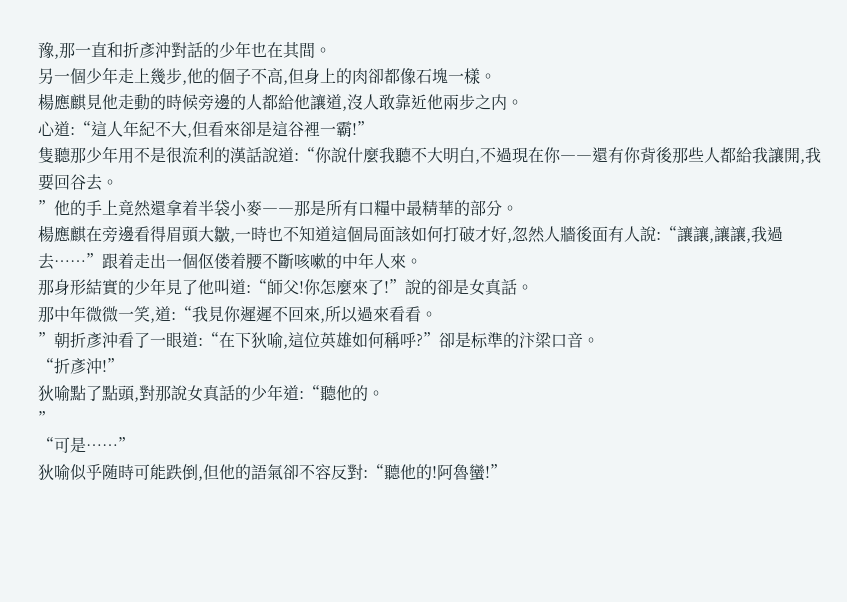豫,那一直和折彥沖對話的少年也在其間。
另一個少年走上幾步,他的個子不高,但身上的肉卻都像石塊一樣。
楊應麒見他走動的時候旁邊的人都給他讓道,沒人敢靠近他兩步之内。
心道:“這人年紀不大,但看來卻是這谷裡一霸!”
隻聽那少年用不是很流利的漢話說道:“你說什麼我聽不大明白,不過現在你――還有你背後那些人都給我讓開,我要回谷去。
”他的手上竟然還拿着半袋小麥――那是所有口糧中最精華的部分。
楊應麒在旁邊看得眉頭大皺,一時也不知道這個局面該如何打破才好,忽然人牆後面有人說:“讓讓,讓讓,我過去……”跟着走出一個伛偻着腰不斷咳嗽的中年人來。
那身形結實的少年見了他叫道:“師父!你怎麼來了!”說的卻是女真話。
那中年微微一笑,道:“我見你遲遲不回來,所以過來看看。
”朝折彥沖看了一眼道:“在下狄喻,這位英雄如何稱呼?”卻是标準的汴梁口音。
“折彥沖!”
狄喻點了點頭,對那說女真話的少年道:“聽他的。
”
“可是……”
狄喻似乎随時可能跌倒,但他的語氣卻不容反對:“聽他的!阿魯蠻!”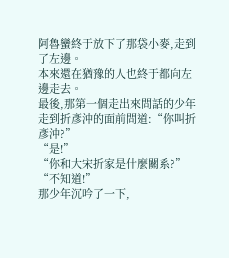阿魯蠻終于放下了那袋小麥,走到了左邊。
本來還在猶豫的人也終于都向左邊走去。
最後,那第一個走出來問話的少年走到折彥沖的面前問道:“你叫折彥沖?”
“是!”
“你和大宋折家是什麼關系?”
“不知道!”
那少年沉吟了一下,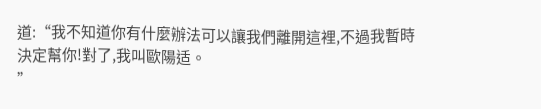道:“我不知道你有什麼辦法可以讓我們離開這裡,不過我暫時決定幫你!對了,我叫歐陽适。
”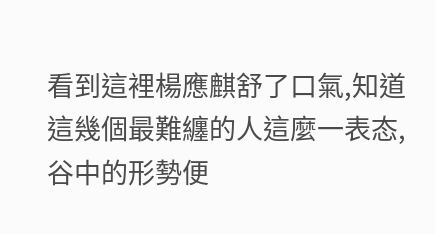看到這裡楊應麒舒了口氣,知道這幾個最難纏的人這麼一表态,谷中的形勢便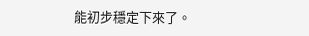能初步穩定下來了。